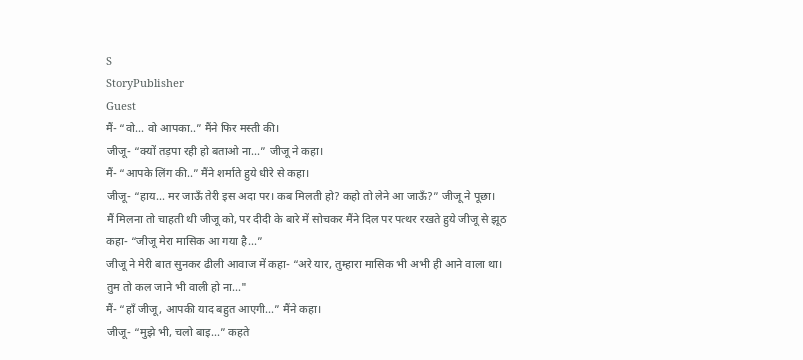S
StoryPublisher
Guest
मैं- “वो... वो आपका..” मैंने फिर मस्ती की।
जीजू- “क्यों तड़पा रही हो बताओ ना...” जीजू ने कहा।
मैं- “आपके लिंग की..” मैंने शर्माते हुये धीरे से कहा।
जीजू- “हाय... मर जाऊँ तेरी इस अदा पर। कब मिलती हो? कहो तो लेने आ जाऊँ?” जीजू ने पूछा।
मैं मिलना तो चाहती थी जीजू को, पर दीदी के बारे में सोचकर मैंने दिल पर पत्थर रखते हुये जीजू से झूठ कहा- “जीजू मेरा मासिक आ गया है...”
जीजू ने मेरी बात सुनकर ढीली आवाज में कहा- “अरे यार, तुम्हारा मासिक भी अभी ही आने वाला था। तुम तो कल जाने भी वाली हो ना..."
मैं- “हाँ जीजू, आपकी याद बहुत आएगी...” मैंने कहा।
जीजू- “मुझे भी, चलो बाइ...” कहते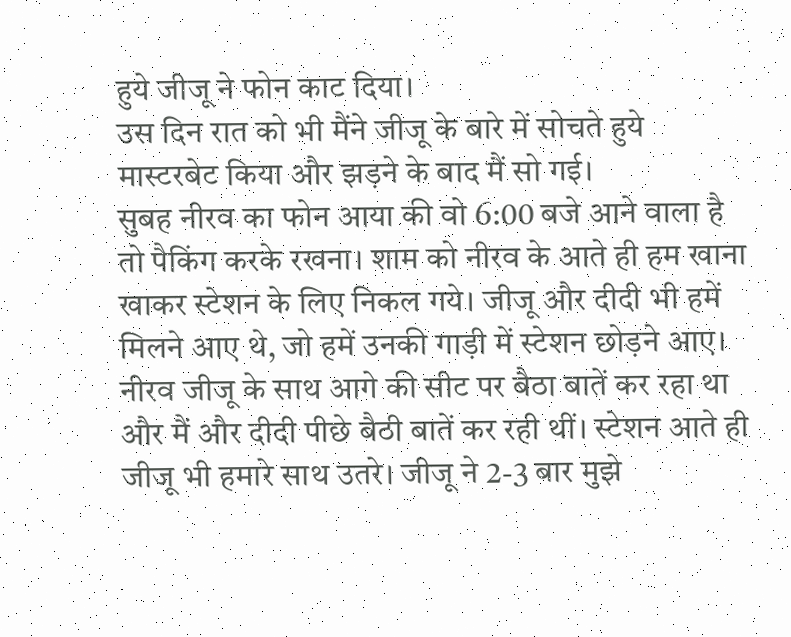हुये जीजू ने फोन काट दिया।
उस दिन रात को भी मैंने जीजू के बारे में सोचते हुये मास्टरबेट किया और झड़ने के बाद मैं सो गई।
सुबह नीरव का फोन आया की वो 6:00 बजे आने वाला है तो पैकिंग करके रखना। शाम को नीरव के आते ही हम खाना खाकर स्टेशन के लिए निकल गये। जीजू और दीदी भी हमें मिलने आए थे, जो हमें उनकी गाड़ी में स्टेशन छोड़ने आए। नीरव जीजू के साथ आगे की सीट पर बैठा बातें कर रहा था और मैं और दीदी पीछे बैठी बातें कर रही थीं। स्टेशन आते ही जीजू भी हमारे साथ उतरे। जीजू ने 2-3 बार मुझे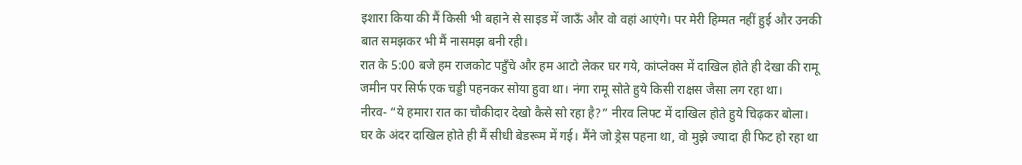इशारा किया की मैं किसी भी बहाने से साइड में जाऊँ और वो वहां आएंगे। पर मेरी हिम्मत नहीं हुई और उनकी बात समझकर भी मैं नासमझ बनी रही।
रात के 5:00 बजे हम राजकोट पहुँचे और हम आटो लेकर घर गये, कांप्लेक्स में दाखिल होते ही देखा की रामू जमीन पर सिर्फ एक चड्डी पहनकर सोया हुवा था। नंगा रामू सोते हुये किसी राक्षस जैसा लग रहा था।
नीरव- “ये हमारा रात का चौकीदार देखो कैसे सो रहा है?” नीरव लिफ्ट में दाखिल होते हुये चिढ़कर बोला।
घर के अंदर दाखिल होते ही मैं सीधी बेडरूम में गई। मैंने जो ड्रेस पहना था, वो मुझे ज्यादा ही फिट हो रहा था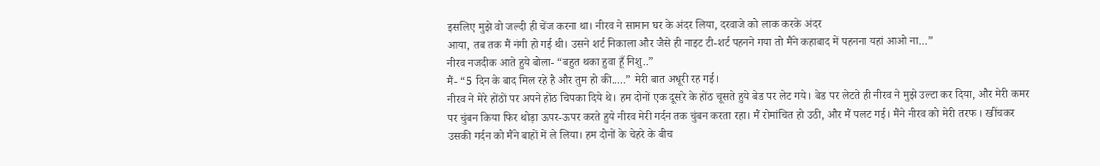इसलिए मुझे वो जल्दी ही चेंज करना था। नीरव ने सामान घर के अंदर लिया, दरवाजे को लाक करके अंदर
आया, तब तक मैं नंगी हो गई थी। उसने शर्ट निकाला और जैसे ही नाइट टी-शर्ट पहनने गया तो मैंने कहाबाद में पहनना यहां आओ ना...”
नीरव नजदीक आते हुये बोला- “बहुत थका हुवा हूँ निशु..”
मैं- “5 दिन के बाद मिल रहे है और तुम हो की.....” मेरी बात अधूरी रह गई।
नीरव ने मेरे होंठों पर अपने होंठ चिपका दिये थे। हम दोनों एक दूसरे के होंठ चूसते हुये बेड पर लेट गये। बेड पर लेटते ही नीरव ने मुझे उल्टा कर दिया, और मेरी कमर पर चुंबन किया फिर थोड़ा ऊपर-ऊपर करते हुये नीरव मेरी गर्दन तक चुंबन करता रहा। मैं रोमांचित हो उठी, और मैं पलट गई। मैंने नीरव को मेरी तरफ । खींचकर उसकी गर्दन को मैंने बाहों में ले लिया। हम दोनों के चेहरे के बीच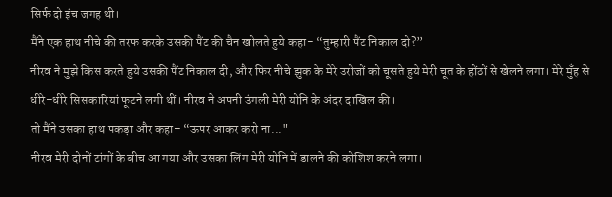सिर्फ दो इंच जगह थी।
मैंने एक हाथ नीचे की तरफ करके उसकी पैंट की चैन खोलते हुये कहा- “तुम्हारी पैंट निकाल दो?”
नीरव ने मुझे किस करते हुये उसकी पैंट निकाल दी, और फिर नीचे झुक के मेरे उरोजों को चूसते हुये मेरी चूत के होंठों से खेलने लगा। मेरे मुँह से धीरे-धीरे सिसकारियां फूटने लगी थीं। नीरव ने अपनी उंगली मेरी योनि के अंदर दाखिल की।
तो मैंने उसका हाथ पकड़ा और कहा- “ऊपर आकर करो ना..."
नीरव मेरी दोनों टांगों के बीच आ गया और उसका लिंग मेरी योनि में डालने की कोशिश करने लगा।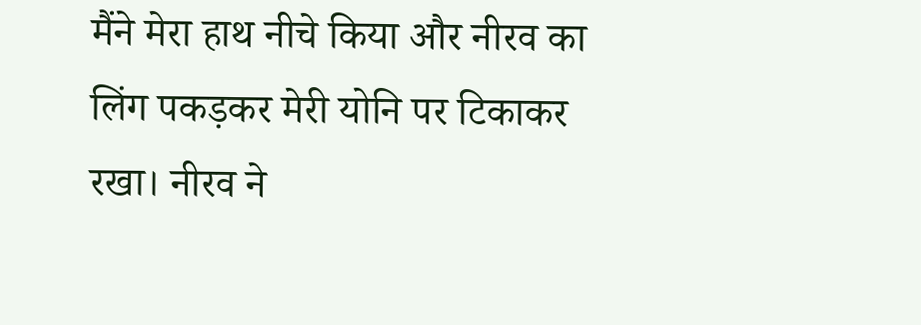मैंने मेरा हाथ नीचे किया और नीरव का लिंग पकड़कर मेरी योनि पर टिकाकर रखा। नीरव ने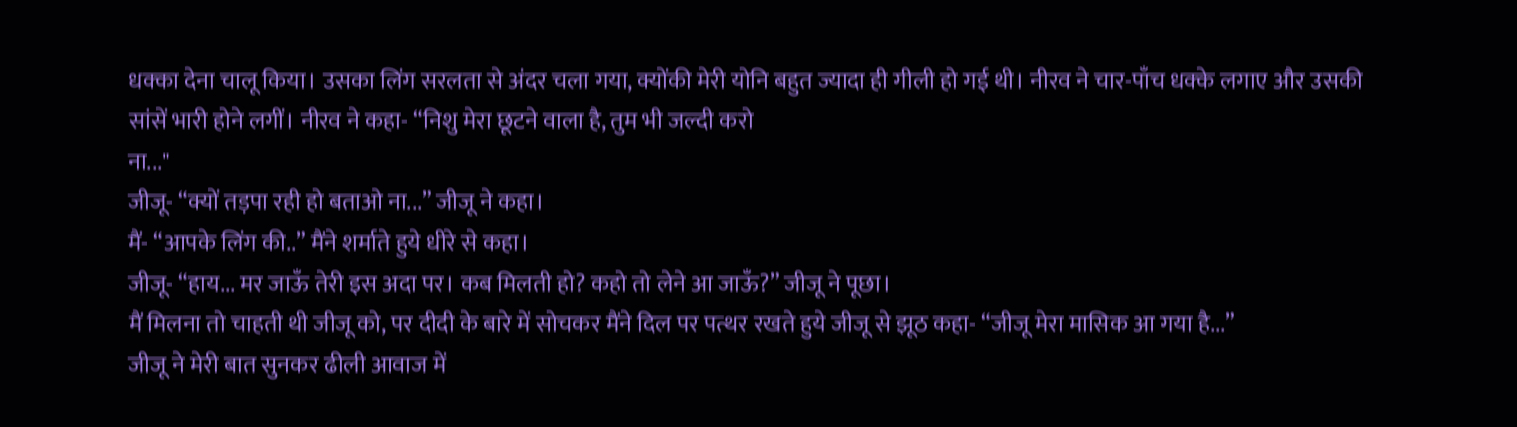धक्का देना चालू किया। उसका लिंग सरलता से अंदर चला गया, क्योंकी मेरी योनि बहुत ज्यादा ही गीली हो गई थी। नीरव ने चार-पाँच धक्के लगाए और उसकी सांसें भारी होने लगीं। नीरव ने कहा- “निशु मेरा छूटने वाला है, तुम भी जल्दी करो
ना..."
जीजू- “क्यों तड़पा रही हो बताओ ना...” जीजू ने कहा।
मैं- “आपके लिंग की..” मैंने शर्माते हुये धीरे से कहा।
जीजू- “हाय... मर जाऊँ तेरी इस अदा पर। कब मिलती हो? कहो तो लेने आ जाऊँ?” जीजू ने पूछा।
मैं मिलना तो चाहती थी जीजू को, पर दीदी के बारे में सोचकर मैंने दिल पर पत्थर रखते हुये जीजू से झूठ कहा- “जीजू मेरा मासिक आ गया है...”
जीजू ने मेरी बात सुनकर ढीली आवाज में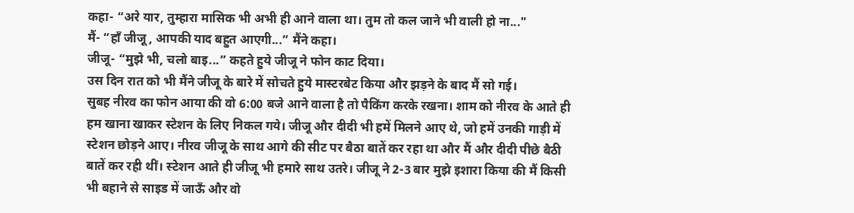कहा- “अरे यार, तुम्हारा मासिक भी अभी ही आने वाला था। तुम तो कल जाने भी वाली हो ना..."
मैं- “हाँ जीजू, आपकी याद बहुत आएगी...” मैंने कहा।
जीजू- “मुझे भी, चलो बाइ...” कहते हुये जीजू ने फोन काट दिया।
उस दिन रात को भी मैंने जीजू के बारे में सोचते हुये मास्टरबेट किया और झड़ने के बाद मैं सो गई।
सुबह नीरव का फोन आया की वो 6:00 बजे आने वाला है तो पैकिंग करके रखना। शाम को नीरव के आते ही हम खाना खाकर स्टेशन के लिए निकल गये। जीजू और दीदी भी हमें मिलने आए थे, जो हमें उनकी गाड़ी में स्टेशन छोड़ने आए। नीरव जीजू के साथ आगे की सीट पर बैठा बातें कर रहा था और मैं और दीदी पीछे बैठी बातें कर रही थीं। स्टेशन आते ही जीजू भी हमारे साथ उतरे। जीजू ने 2-3 बार मुझे इशारा किया की मैं किसी भी बहाने से साइड में जाऊँ और वो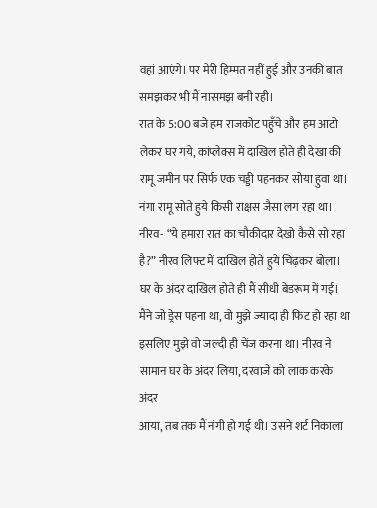वहां आएंगे। पर मेरी हिम्मत नहीं हुई और उनकी बात समझकर भी मैं नासमझ बनी रही।
रात के 5:00 बजे हम राजकोट पहुँचे और हम आटो लेकर घर गये, कांप्लेक्स में दाखिल होते ही देखा की रामू जमीन पर सिर्फ एक चड्डी पहनकर सोया हुवा था। नंगा रामू सोते हुये किसी राक्षस जैसा लग रहा था।
नीरव- “ये हमारा रात का चौकीदार देखो कैसे सो रहा है?” नीरव लिफ्ट में दाखिल होते हुये चिढ़कर बोला।
घर के अंदर दाखिल होते ही मैं सीधी बेडरूम में गई। मैंने जो ड्रेस पहना था, वो मुझे ज्यादा ही फिट हो रहा था इसलिए मुझे वो जल्दी ही चेंज करना था। नीरव ने सामान घर के अंदर लिया, दरवाजे को लाक करके अंदर
आया, तब तक मैं नंगी हो गई थी। उसने शर्ट निकाला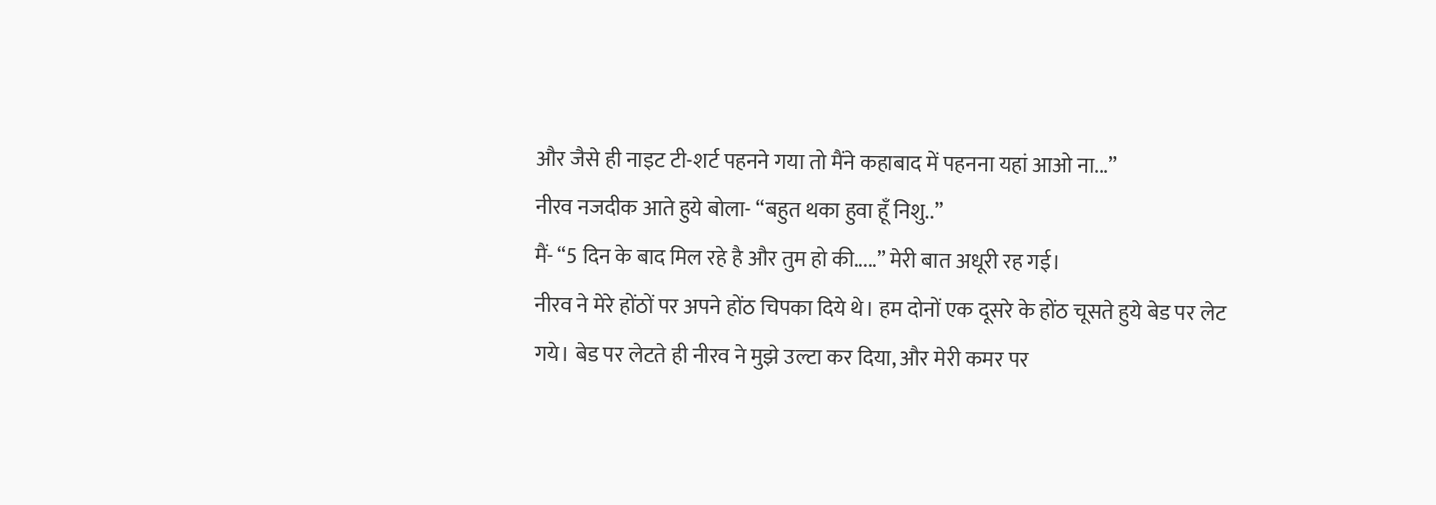और जैसे ही नाइट टी-शर्ट पहनने गया तो मैंने कहाबाद में पहनना यहां आओ ना...”
नीरव नजदीक आते हुये बोला- “बहुत थका हुवा हूँ निशु..”
मैं- “5 दिन के बाद मिल रहे है और तुम हो की.....” मेरी बात अधूरी रह गई।
नीरव ने मेरे होंठों पर अपने होंठ चिपका दिये थे। हम दोनों एक दूसरे के होंठ चूसते हुये बेड पर लेट गये। बेड पर लेटते ही नीरव ने मुझे उल्टा कर दिया, और मेरी कमर पर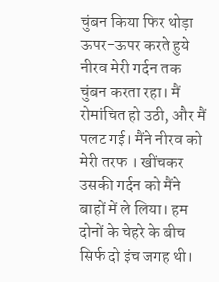चुंबन किया फिर थोड़ा ऊपर-ऊपर करते हुये नीरव मेरी गर्दन तक चुंबन करता रहा। मैं रोमांचित हो उठी, और मैं पलट गई। मैंने नीरव को मेरी तरफ । खींचकर उसकी गर्दन को मैंने बाहों में ले लिया। हम दोनों के चेहरे के बीच सिर्फ दो इंच जगह थी।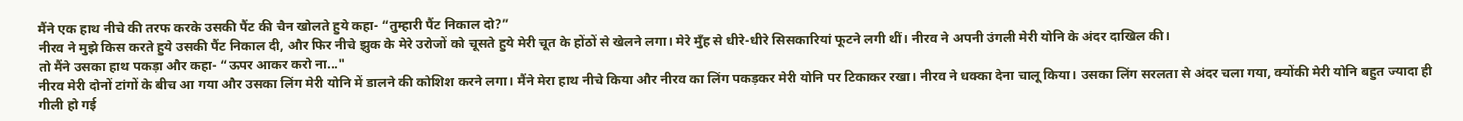मैंने एक हाथ नीचे की तरफ करके उसकी पैंट की चैन खोलते हुये कहा- “तुम्हारी पैंट निकाल दो?”
नीरव ने मुझे किस करते हुये उसकी पैंट निकाल दी, और फिर नीचे झुक के मेरे उरोजों को चूसते हुये मेरी चूत के होंठों से खेलने लगा। मेरे मुँह से धीरे-धीरे सिसकारियां फूटने लगी थीं। नीरव ने अपनी उंगली मेरी योनि के अंदर दाखिल की।
तो मैंने उसका हाथ पकड़ा और कहा- “ऊपर आकर करो ना..."
नीरव मेरी दोनों टांगों के बीच आ गया और उसका लिंग मेरी योनि में डालने की कोशिश करने लगा। मैंने मेरा हाथ नीचे किया और नीरव का लिंग पकड़कर मेरी योनि पर टिकाकर रखा। नीरव ने धक्का देना चालू किया। उसका लिंग सरलता से अंदर चला गया, क्योंकी मेरी योनि बहुत ज्यादा ही गीली हो गई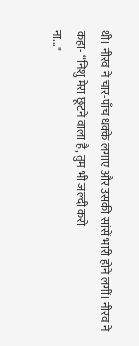थी। नीरव ने चार-पाँच धक्के लगाए और उसकी सांसें भारी होने लगीं। नीरव ने कहा- “निशु मेरा छूटने वाला है, तुम भी जल्दी करो
ना..."